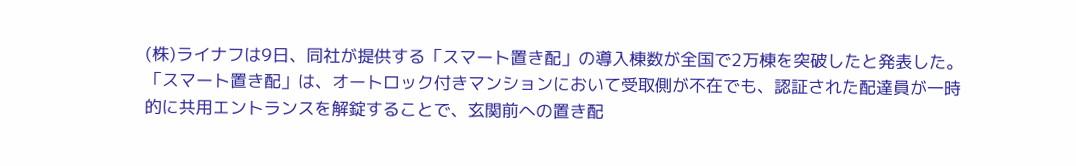(株)ライナフは9日、同社が提供する「スマート置き配」の導入棟数が全国で2万棟を突破したと発表した。
「スマート置き配」は、オートロック付きマンションにおいて受取側が不在でも、認証された配達員が一時的に共用エントランスを解錠することで、玄関前への置き配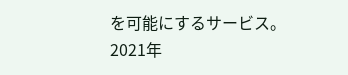を可能にするサービス。
2021年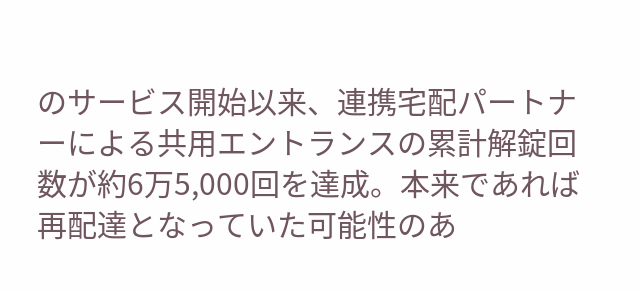のサービス開始以来、連携宅配パートナーによる共用エントランスの累計解錠回数が約6万5,000回を達成。本来であれば再配達となっていた可能性のあ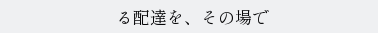る配達を、その場で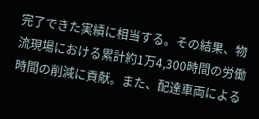完了できた実績に相当する。その結果、物流現場における累計約1万4,300時間の労働時間の削減に貢献。また、配達車両による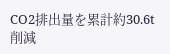CO2排出量を累計約30.6t削減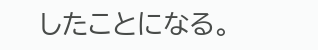したことになる。